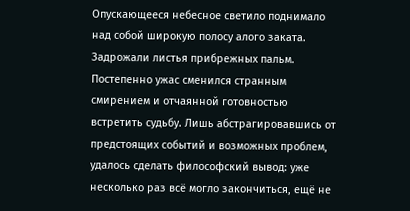Опускающееся небесное светило поднимало над собой широкую полосу алого заката. Задрожали листья прибрежных пальм. Постепенно ужас сменился странным смирением и отчаянной готовностью встретить судьбу. Лишь абстрагировавшись от предстоящих событий и возможных проблем, удалось сделать философский вывод: уже несколько раз всё могло закончиться, ещё не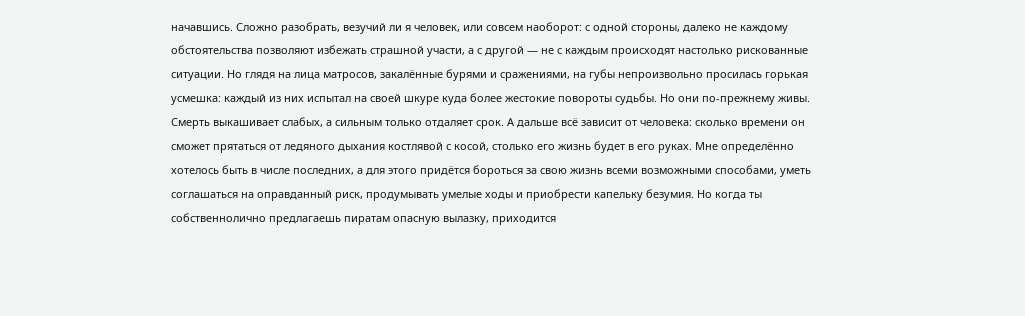начавшись. Сложно разобрать, везучий ли я человек, или совсем наоборот: с одной стороны, далеко не каждому обстоятельства позволяют избежать страшной участи, а с другой — не с каждым происходят настолько рискованные ситуации. Но глядя на лица матросов, закалённые бурями и сражениями, на губы непроизвольно просилась горькая усмешка: каждый из них испытал на своей шкуре куда более жестокие повороты судьбы. Но они по-прежнему живы. Смерть выкашивает слабых, а сильным только отдаляет срок. А дальше всё зависит от человека: сколько времени он сможет прятаться от ледяного дыхания костлявой с косой, столько его жизнь будет в его руках. Мне определённо хотелось быть в числе последних, а для этого придётся бороться за свою жизнь всеми возможными способами, уметь соглашаться на оправданный риск, продумывать умелые ходы и приобрести капельку безумия. Но когда ты собственнолично предлагаешь пиратам опасную вылазку, приходится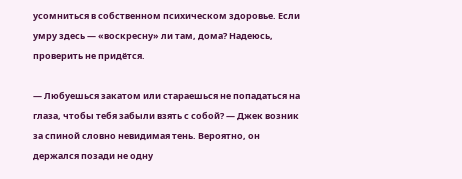усомниться в собственном психическом здоровье. Если умру здесь — «воскресну» ли там, дома? Надеюсь, проверить не придётся.

— Любуешься закатом или стараешься не попадаться на глаза, чтобы тебя забыли взять с собой? — Джек возник за спиной словно невидимая тень. Вероятно, он держался позади не одну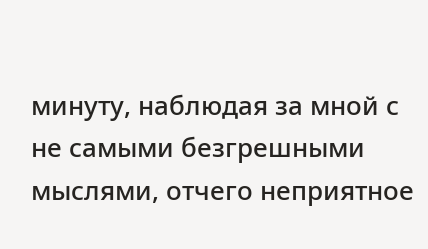минуту, наблюдая за мной с не самыми безгрешными мыслями, отчего неприятное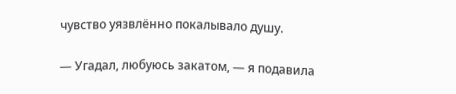чувство уязвлённо покалывало душу.

— Угадал, любуюсь закатом, — я подавила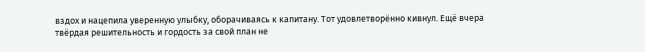вздох и нацепила уверенную улыбку, оборачиваясь к капитану. Тот удовлетворённо кивнул. Ещё вчера твёрдая решительность и гордость за свой план не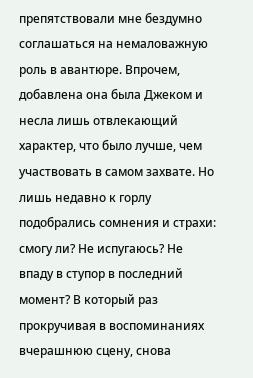препятствовали мне бездумно соглашаться на немаловажную роль в авантюре. Впрочем, добавлена она была Джеком и несла лишь отвлекающий характер, что было лучше, чем участвовать в самом захвате. Но лишь недавно к горлу подобрались сомнения и страхи: смогу ли? Не испугаюсь? Не впаду в ступор в последний момент? В который раз прокручивая в воспоминаниях вчерашнюю сцену, снова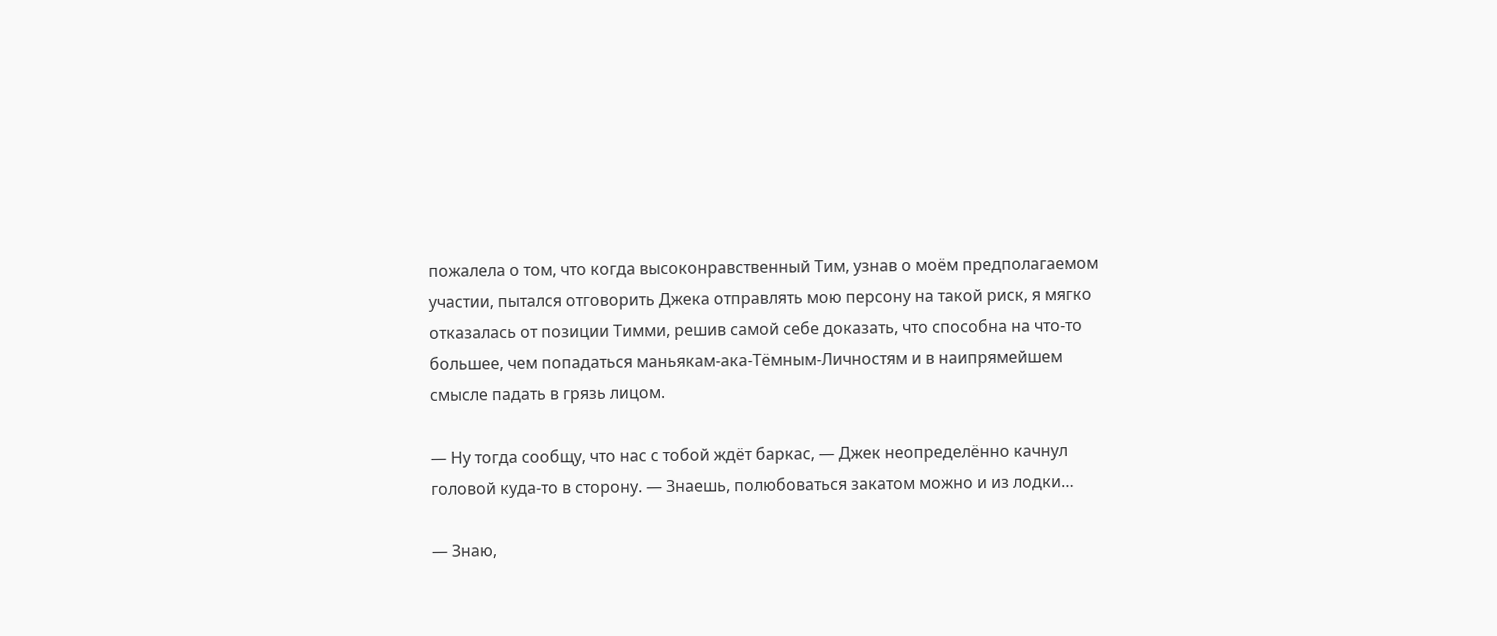пожалела о том, что когда высоконравственный Тим, узнав о моём предполагаемом участии, пытался отговорить Джека отправлять мою персону на такой риск, я мягко отказалась от позиции Тимми, решив самой себе доказать, что способна на что-то большее, чем попадаться маньякам-ака-Тёмным-Личностям и в наипрямейшем смысле падать в грязь лицом.

— Ну тогда сообщу, что нас с тобой ждёт баркас, — Джек неопределённо качнул головой куда-то в сторону. — Знаешь, полюбоваться закатом можно и из лодки…

— Знаю,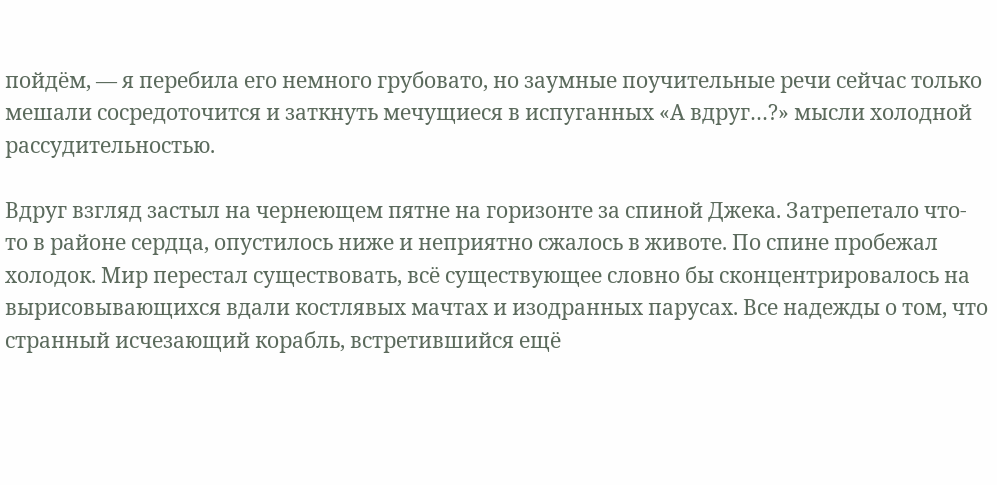пойдём, — я перебила его немного грубовато, но заумные поучительные речи сейчас только мешали сосредоточится и заткнуть мечущиеся в испуганных «А вдруг…?» мысли холодной рассудительностью.

Вдруг взгляд застыл на чернеющем пятне на горизонте за спиной Джека. Затрепетало что-то в районе сердца, опустилось ниже и неприятно сжалось в животе. По спине пробежал холодок. Мир перестал существовать, всё существующее словно бы сконцентрировалось на вырисовывающихся вдали костлявых мачтах и изодранных парусах. Все надежды о том, что странный исчезающий корабль, встретившийся ещё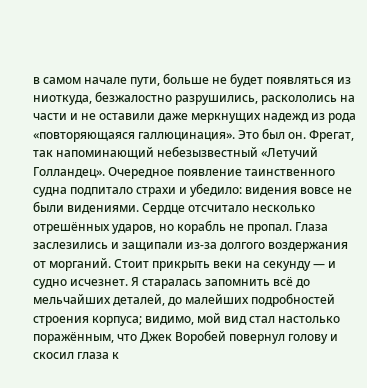в самом начале пути, больше не будет появляться из ниоткуда, безжалостно разрушились, раскололись на части и не оставили даже меркнущих надежд из рода «повторяющаяся галлюцинация». Это был он. Фрегат, так напоминающий небезызвестный «Летучий Голландец». Очередное появление таинственного судна подпитало страхи и убедило: видения вовсе не были видениями. Сердце отсчитало несколько отрешённых ударов, но корабль не пропал. Глаза заслезились и защипали из-за долгого воздержания от морганий. Стоит прикрыть веки на секунду — и судно исчезнет. Я старалась запомнить всё до мельчайших деталей, до малейших подробностей строения корпуса; видимо, мой вид стал настолько поражённым, что Джек Воробей повернул голову и скосил глаза к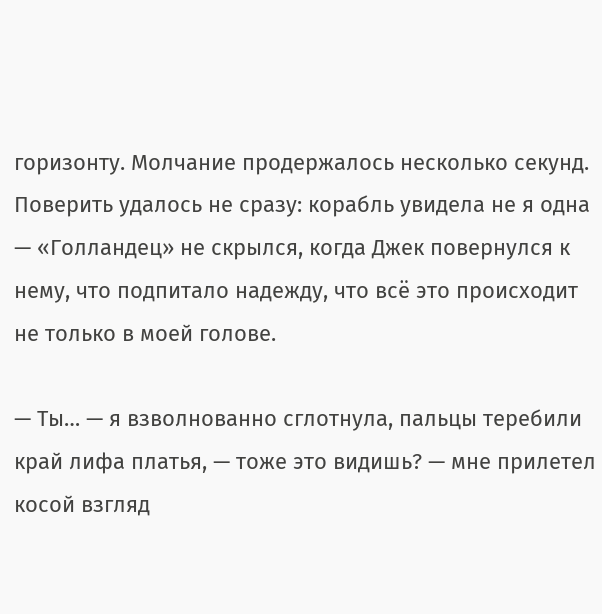горизонту. Молчание продержалось несколько секунд. Поверить удалось не сразу: корабль увидела не я одна — «Голландец» не скрылся, когда Джек повернулся к нему, что подпитало надежду, что всё это происходит не только в моей голове.

— Ты… — я взволнованно сглотнула, пальцы теребили край лифа платья, — тоже это видишь? — мне прилетел косой взгляд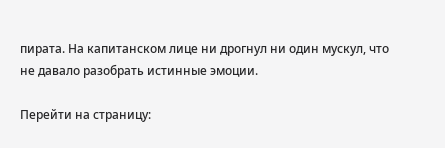пирата. На капитанском лице ни дрогнул ни один мускул, что не давало разобрать истинные эмоции.

Перейти на страницу: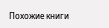Похожие книги